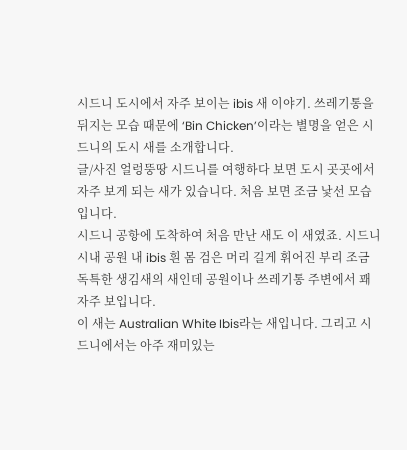시드니 도시에서 자주 보이는 ibis 새 이야기. 쓰레기통을 뒤지는 모습 때문에 ‘Bin Chicken’이라는 별명을 얻은 시드니의 도시 새를 소개합니다.
글/사진 얼렁뚱땅 시드니를 여행하다 보면 도시 곳곳에서 자주 보게 되는 새가 있습니다. 처음 보면 조금 낯선 모습입니다.
시드니 공항에 도착하여 처음 만난 새도 이 새였죠. 시드니 시내 공원 내 ibis 흰 몸 검은 머리 길게 휘어진 부리 조금 독특한 생김새의 새인데 공원이나 쓰레기통 주변에서 꽤 자주 보입니다.
이 새는 Australian White Ibis라는 새입니다. 그리고 시드니에서는 아주 재미있는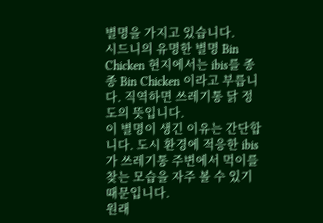별명을 가지고 있습니다.
시드니의 유명한 별명 Bin Chicken 현지에서는 ibis를 종종 Bin Chicken 이라고 부릅니다. 직역하면 쓰레기통 닭 정도의 뜻입니다.
이 별명이 생긴 이유는 간단합니다. 도시 환경에 적응한 ibis가 쓰레기통 주변에서 먹이를 찾는 모습을 자주 볼 수 있기 때문입니다.
원래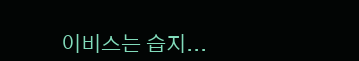이비스는 습지...